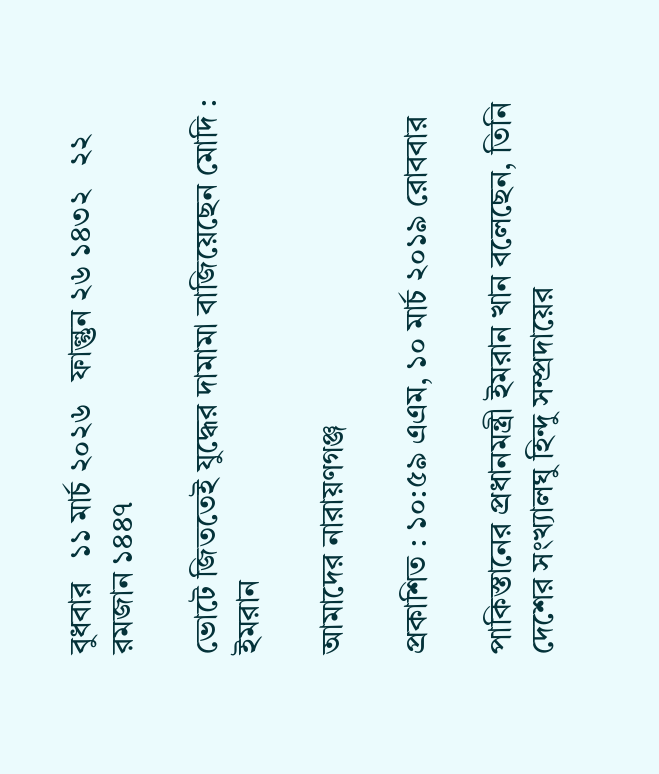বুধবার   ১১ মার্চ ২০২৬   ফাল্গুন ২৬ ১৪৩২   ২২ রমজান ১৪৪৭

ভোটে জিততেই যুদ্ধের দামামা বাজিয়েছেন মোদি : ইমরান

আমাদের নারায়ণগঞ্জ

প্রকাশিত : ১০:৫৯ এএম, ১০ মার্চ ২০১৯ রোববার

পাকিস্তানের প্রধানমন্ত্রী ইমরান খান বলেছেন, তিনি দেশের সংখ্যালঘু হিন্দু সম্প্রদায়ের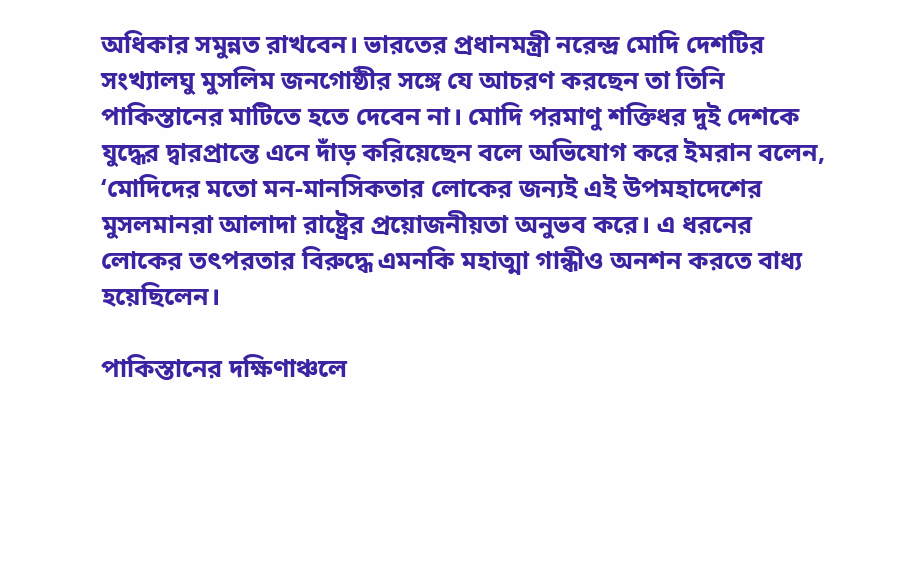অধিকার সমুন্নত রাখবেন। ভারতের প্রধানমন্ত্রী নরেন্দ্র মোদি দেশটির সংখ্যালঘু মুসলিম জনগোষ্ঠীর সঙ্গে যে আচরণ করছেন তা তিনি পাকিস্তানের মাটিতে হতে দেবেন না। মোদি পরমাণু শক্তিধর দুই দেশকে যুদ্ধের দ্বারপ্রান্তে এনে দাঁড় করিয়েছেন বলে অভিযোগ করে ইমরান বলেন, ‘মোদিদের মতো মন-মানসিকতার লোকের জন্যই এই উপমহাদেশের মুসলমানরা আলাদা রাষ্ট্রের প্রয়োজনীয়তা অনুভব করে। এ ধরনের লোকের তৎপরতার বিরুদ্ধে এমনকি মহাত্মা গান্ধীও অনশন করতে বাধ্য হয়েছিলেন।

পাকিস্তানের দক্ষিণাঞ্চলে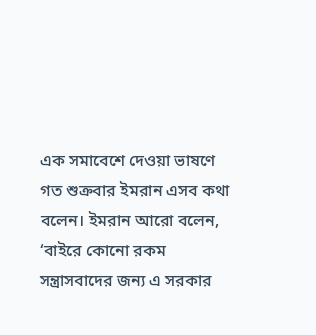এক সমাবেশে দেওয়া ভাষণে গত শুক্রবার ইমরান এসব কথা বলেন। ইমরান আরো বলেন, ‘বাইরে কোনো রকম সন্ত্রাসবাদের জন্য এ সরকার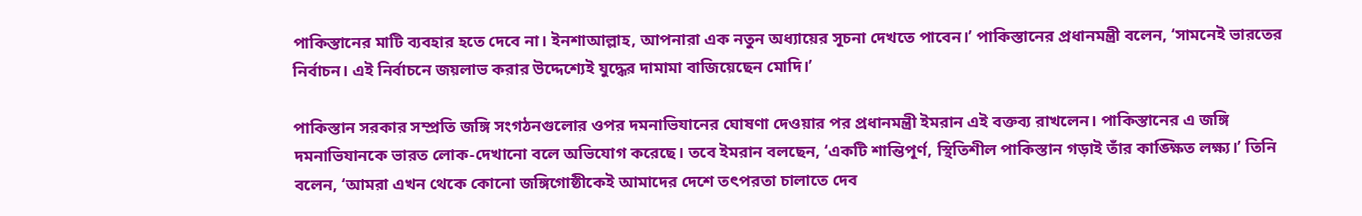পাকিস্তানের মাটি ব্যবহার হতে দেবে না। ইনশাআল্লাহ, আপনারা এক নতুন অধ্যায়ের সূচনা দেখতে পাবেন।’ পাকিস্তানের প্রধানমন্ত্রী বলেন, ‘সামনেই ভারতের নির্বাচন। এই নির্বাচনে জয়লাভ করার উদ্দেশ্যেই যুদ্ধের দামামা বাজিয়েছেন মোদি।’

পাকিস্তান সরকার সম্প্রতি জঙ্গি সংগঠনগুলোর ওপর দমনাভিযানের ঘোষণা দেওয়ার পর প্রধানমন্ত্রী ইমরান এই বক্তব্য রাখলেন। পাকিস্তানের এ জঙ্গি দমনাভিযানকে ভারত লোক-দেখানো বলে অভিযোগ করেছে। তবে ইমরান বলছেন, ‘একটি শান্তিপূর্ণ, স্থিতিশীল পাকিস্তান গড়াই তাঁর কাঙ্ক্ষিত লক্ষ্য।’ তিনি বলেন, ‘আমরা এখন থেকে কোনো জঙ্গিগোষ্ঠীকেই আমাদের দেশে তৎপরতা চালাতে দেব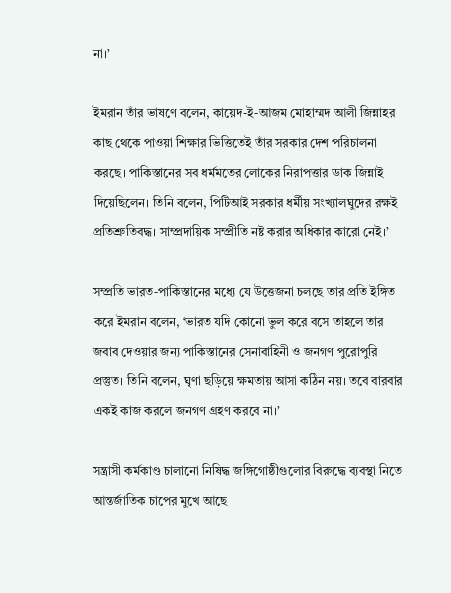না।’

ইমরান তাঁর ভাষণে বলেন, কায়েদ-ই-আজম মোহাম্মদ আলী জিন্নাহর কাছ থেকে পাওয়া শিক্ষার ভিত্তিতেই তাঁর সরকার দেশ পরিচালনা করছে। পাকিস্তানের সব ধর্মমতের লোকের নিরাপত্তার ডাক জিন্নাই দিয়েছিলেন। তিনি বলেন, পিটিআই সরকার ধর্মীয় সংখ্যালঘুদের রক্ষই প্রতিশ্রুতিবদ্ধ। সাম্প্রদায়িক সম্প্রীতি নষ্ট করার অধিকার কারো নেই।’

সম্প্রতি ভারত-পাকিস্তানের মধ্যে যে উত্তেজনা চলছে তার প্রতি ইঙ্গিত করে ইমরান বলেন, ‘ভারত যদি কোনো ভুল করে বসে তাহলে তার জবাব দেওয়ার জন্য পাকিস্তানের সেনাবাহিনী ও জনগণ পুরোপুরি প্রস্তুত। তিনি বলেন, ঘৃণা ছড়িয়ে ক্ষমতায় আসা কঠিন নয়। তবে বারবার একই কাজ করলে জনগণ গ্রহণ করবে না।’

সন্ত্রাসী কর্মকাণ্ড চালানো নিষিদ্ধ জঙ্গিগোষ্ঠীগুলোর বিরুদ্ধে ব্যবস্থা নিতে আন্তর্জাতিক চাপের মুখে আছে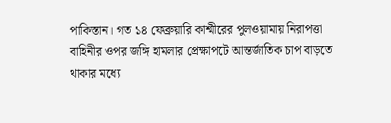পাকিস্তান। গত ১৪ ফেব্রুয়ারি কাশ্মীরের পুলওয়ামায় নিরাপত্তা বাহিনীর ওপর জঙ্গি হামলার প্রেক্ষাপটে আন্তর্জাতিক চাপ বাড়তে থাকার মধ্যে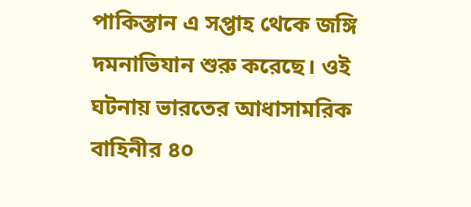পাকিস্তান এ সপ্তাহ থেকে জঙ্গি দমনাভিযান শুরু করেছে। ওই ঘটনায় ভারতের আধাসামরিক বাহিনীর ৪০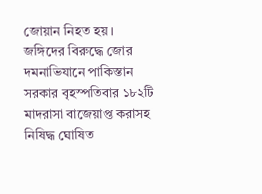জোয়ান নিহত হয়। জঙ্গিদের বিরুদ্ধে জোর দমনাভিযানে পাকিস্তান সরকার বৃহস্পতিবার ১৮২টি মাদরাসা বাজেয়াপ্ত করাসহ নিষিদ্ধ ঘোষিত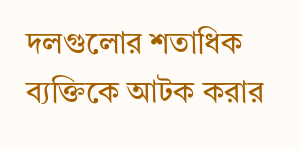দলগুলোর শতাধিক ব্যক্তিকে আটক করার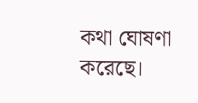কথা ঘোষণা করেছে।